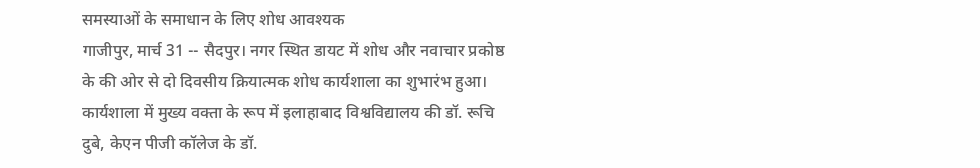समस्याओं के समाधान के लिए शोध आवश्यक
गाजीपुर, मार्च 31 -- सैदपुर। नगर स्थित डायट में शोध और नवाचार प्रकोष्ठ के की ओर से दो दिवसीय क्रियात्मक शोध कार्यशाला का शुभारंभ हुआ। कार्यशाला में मुख्य वक्ता के रूप में इलाहाबाद विश्वविद्यालय की डॉ. रूचि दुबे, केएन पीजी कॉलेज के डॉ.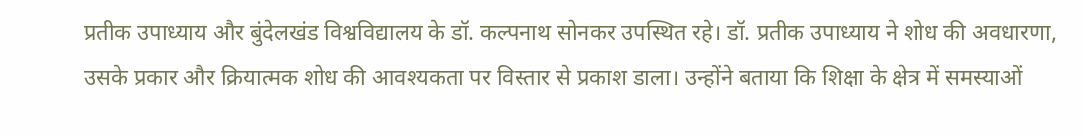प्रतीक उपाध्याय और बुंदेलखंड विश्वविद्यालय के डॉ. कल्पनाथ सोनकर उपस्थित रहे। डॉ. प्रतीक उपाध्याय ने शोध की अवधारणा, उसके प्रकार और क्रियात्मक शोध की आवश्यकता पर विस्तार से प्रकाश डाला। उन्होंने बताया कि शिक्षा के क्षेत्र में समस्याओं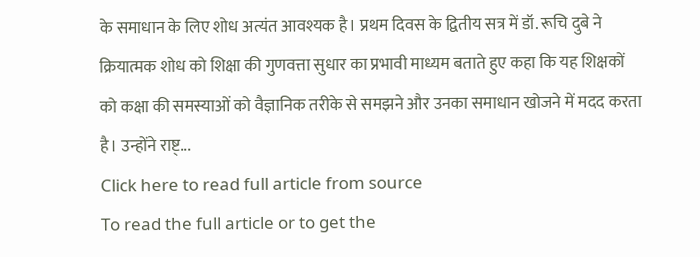के समाधान के लिए शोध अत्यंत आवश्यक है। प्रथम दिवस के द्वितीय सत्र में डॉ. रूचि दुबे ने क्रियात्मक शोध को शिक्षा की गुणवत्ता सुधार का प्रभावी माध्यम बताते हुए कहा कि यह शिक्षकों को कक्षा की समस्याओं को वैज्ञानिक तरीके से समझने और उनका समाधान खोजने में मदद करता है। उन्होंने राष्ट्...
Click here to read full article from source
To read the full article or to get the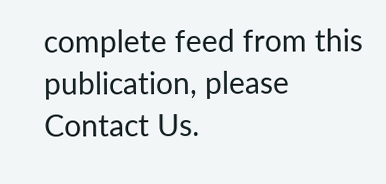complete feed from this publication, please
Contact Us.